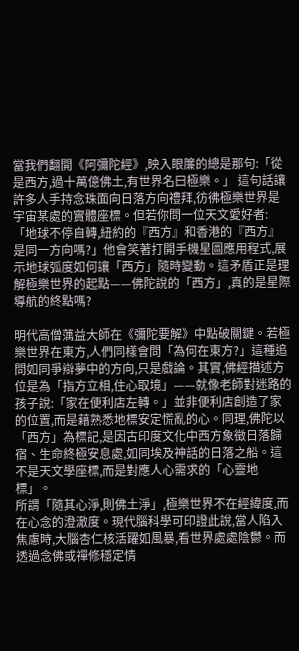當我們翻開《阿彌陀經》,映入眼簾的總是那句:「從是西方,過十萬億佛土,有世界名曰極樂。」 這句話讓許多人手持念珠面向日落方向禮拜,彷彿極樂世界是宇宙某處的實體座標。但若你問一位天文愛好者:「地球不停自轉,紐約的『西方』和香港的『西方』是同一方向嗎?」他會笑著打開手機星圖應用程式,展示地球弧度如何讓「西方」隨時變動。這矛盾正是理解極樂世界的起點——佛陀說的「西方」,真的是星際導航的終點嗎?

明代高僧蕅益大師在《彌陀要解》中點破關鍵。若極樂世界在東方,人們同樣會問「為何在東方?」這種追問如同爭辯夢中的方向,只是戲論。其實,佛經描述方位是為「指方立相,住心取境」——就像老師對迷路的孩子說:「家在便利店左轉。」並非便利店創造了家的位置,而是藉熟悉地標安定慌亂的心。同理,佛陀以「西方」為標記,是因古印度文化中西方象徵日落歸宿、生命終極安息處,如同埃及神話的日落之船。這不是天文學座標,而是對應人心需求的「心靈地標」。
所謂「隨其心淨,則佛土淨」,極樂世界不在經緯度,而在心念的澄澈度。現代腦科學可印證此說,當人陷入焦慮時,大腦杏仁核活躍如風暴,看世界處處陰鬱。而透過念佛或禪修穩定情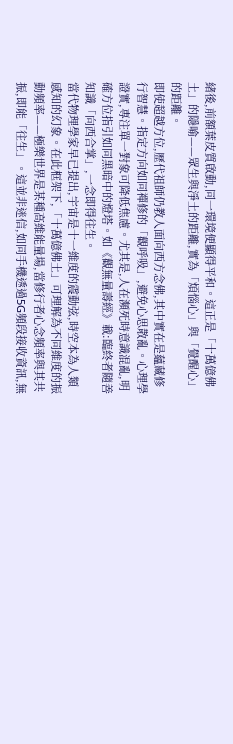緒後,前額葉皮質啟動,同一環境便顯得平和。這正是「十萬億佛土」的隱喻——眾生與淨土的距離,實為「煩惱心」與「覺醒心」的距離。
即使超越方位,歷代祖師仍教人面向西方念佛,其中實在是蘊藏修行智慧。指定方向如同禪修的「觀呼吸」,避免心思散亂。心理學證實,專注單一對象可降低焦慮。尤其是,人在瀕死時意識混亂,明確方位指引如同黑暗中的燈塔。如《觀無量壽經》載:臨終者隨善知識「向西合掌」,一念即得往生。
當代物理學家早已提出,宇宙是十一維度的震動弦,時空本為人類感知的幻象。在此框架下,「十萬億佛土」可理解為不同維度的振動頻率——極樂世界是某種高維能量場,當修行者心念頻率與其共振,即能「往生」。這並非迷信,如同手機透過5G頻段接收資訊,無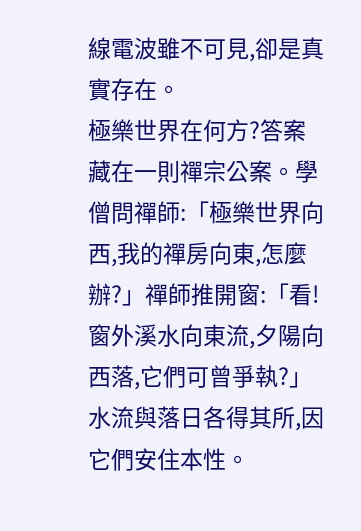線電波雖不可見,卻是真實存在。
極樂世界在何方?答案藏在一則禪宗公案。學僧問禪師:「極樂世界向西,我的禪房向東,怎麼辦?」禪師推開窗:「看!窗外溪水向東流,夕陽向西落,它們可曾爭執?」 水流與落日各得其所,因它們安住本性。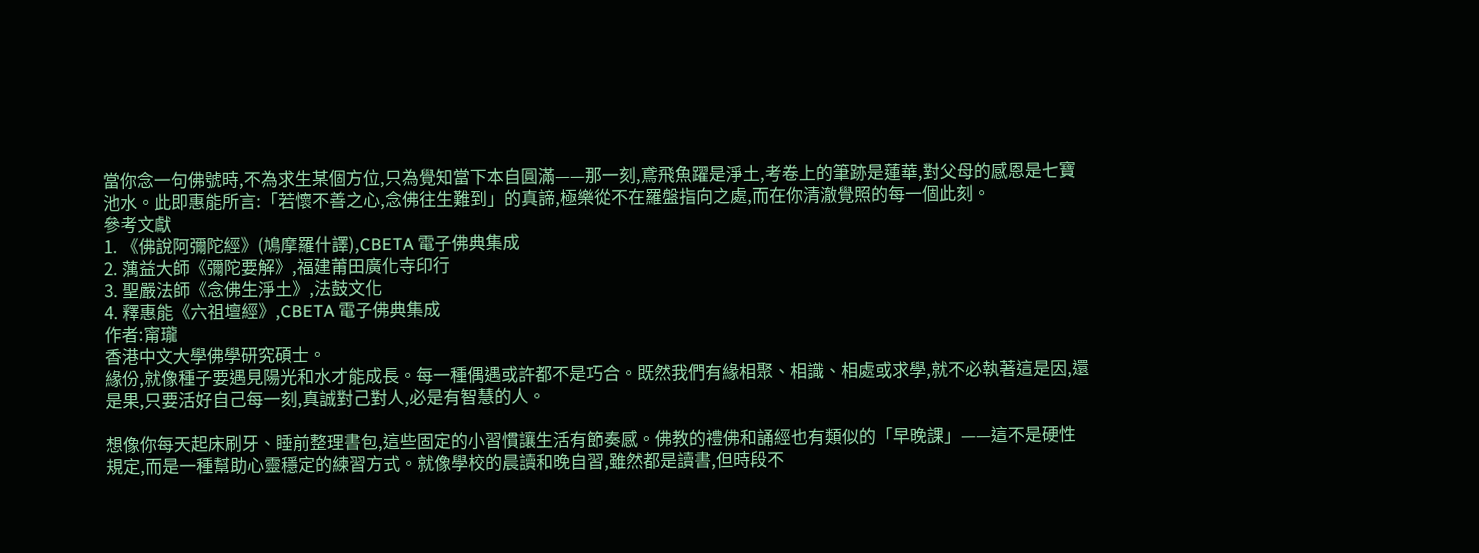當你念一句佛號時,不為求生某個方位,只為覺知當下本自圓滿——那一刻,鳶飛魚躍是淨土,考卷上的筆跡是蓮華,對父母的感恩是七寶池水。此即惠能所言:「若懷不善之心,念佛往生難到」的真諦,極樂從不在羅盤指向之處,而在你清澈覺照的每一個此刻。
參考文獻
1. 《佛說阿彌陀經》(鳩摩羅什譯),CBETA 電子佛典集成
2. 蕅益大師《彌陀要解》,福建莆田廣化寺印行
3. 聖嚴法師《念佛生淨土》,法鼓文化
4. 釋惠能《六祖壇經》,CBETA 電子佛典集成
作者:甯瓏
香港中文大學佛學研究碩士。
緣份,就像種子要遇見陽光和水才能成長。每一種偶遇或許都不是巧合。既然我們有緣相聚、相識、相處或求學,就不必執著這是因,還是果,只要活好自己每一刻,真誠對己對人,必是有智慧的人。

想像你每天起床刷牙、睡前整理書包,這些固定的小習慣讓生活有節奏感。佛教的禮佛和誦經也有類似的「早晚課」——這不是硬性規定,而是一種幫助心靈穩定的練習方式。就像學校的晨讀和晚自習,雖然都是讀書,但時段不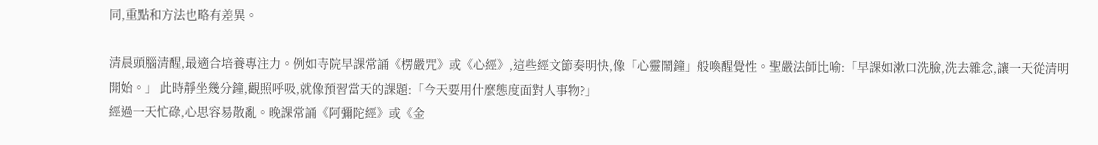同,重點和方法也略有差異。

清晨頭腦清醒,最適合培養專注力。例如寺院早課常誦《楞嚴咒》或《心經》,這些經文節奏明快,像「心靈鬧鐘」般喚醒覺性。聖嚴法師比喻:「早課如漱口洗臉,洗去雜念,讓一天從清明開始。」 此時靜坐幾分鐘,觀照呼吸,就像預習當天的課題:「今天要用什麼態度面對人事物?」
經過一天忙碌,心思容易散亂。晚課常誦《阿彌陀經》或《金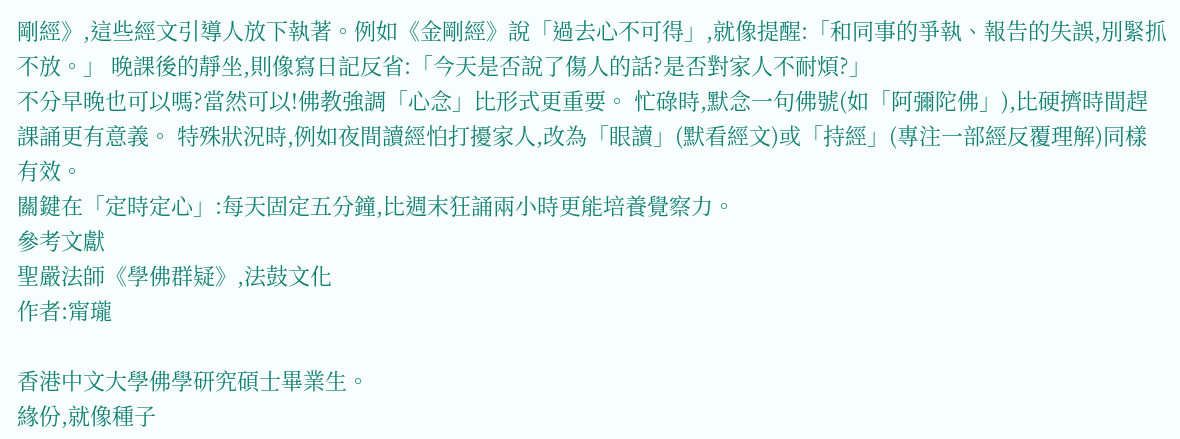剛經》,這些經文引導人放下執著。例如《金剛經》說「過去心不可得」,就像提醒:「和同事的爭執、報告的失誤,別緊抓不放。」 晚課後的靜坐,則像寫日記反省:「今天是否說了傷人的話?是否對家人不耐煩?」
不分早晚也可以嗎?當然可以!佛教強調「心念」比形式更重要。 忙碌時,默念一句佛號(如「阿彌陀佛」),比硬擠時間趕課誦更有意義。 特殊狀況時,例如夜間讀經怕打擾家人,改為「眼讀」(默看經文)或「持經」(專注一部經反覆理解)同樣有效。
關鍵在「定時定心」:每天固定五分鐘,比週末狂誦兩小時更能培養覺察力。
參考文獻
聖嚴法師《學佛群疑》,法鼓文化
作者:甯瓏

香港中文大學佛學研究碩士畢業生。
緣份,就像種子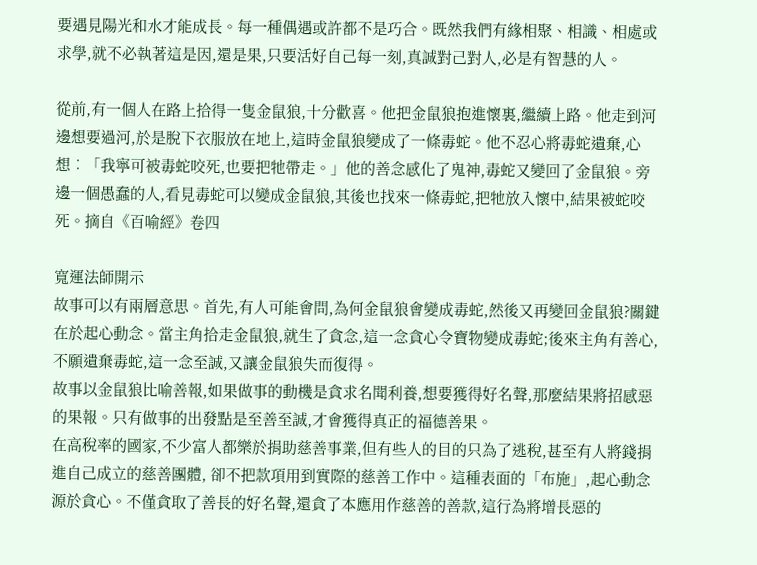要遇見陽光和水才能成長。每一種偶遇或許都不是巧合。既然我們有緣相聚、相識、相處或求學,就不必執著這是因,還是果,只要活好自己每一刻,真誠對己對人,必是有智慧的人。

從前,有一個人在路上拾得一隻金鼠狼,十分歡喜。他把金鼠狼抱進懷裏,繼續上路。他走到河邊想要過河,於是脫下衣服放在地上,這時金鼠狼變成了一條毒蛇。他不忍心將毒蛇遺棄,心想︰「我寧可被毒蛇咬死,也要把牠帶走。」他的善念感化了鬼神,毒蛇又變回了金鼠狼。旁邊一個愚蠢的人,看見毒蛇可以變成金鼠狼,其後也找來一條毒蛇,把牠放入懷中,結果被蛇咬死。摘自《百喻經》卷四

寬運法師開示
故事可以有兩層意思。首先,有人可能會問,為何金鼠狼會變成毒蛇,然後又再變回金鼠狼?關鍵在於起心動念。當主角拾走金鼠狼,就生了貪念,這一念貪心令寶物變成毒蛇;後來主角有善心,不願遺棄毒蛇,這一念至誠,又讓金鼠狼失而復得。
故事以金鼠狼比喻善報,如果做事的動機是貪求名聞利養,想要獲得好名聲,那麼結果將招感惡的果報。只有做事的出發點是至善至誠,才會獲得真正的福德善果。
在高稅率的國家,不少富人都樂於捐助慈善事業,但有些人的目的只為了逃稅,甚至有人將錢捐進自己成立的慈善團體, 卻不把款項用到實際的慈善工作中。這種表面的「布施」,起心動念源於貪心。不僅貪取了善長的好名聲,還貪了本應用作慈善的善款,這行為將增長惡的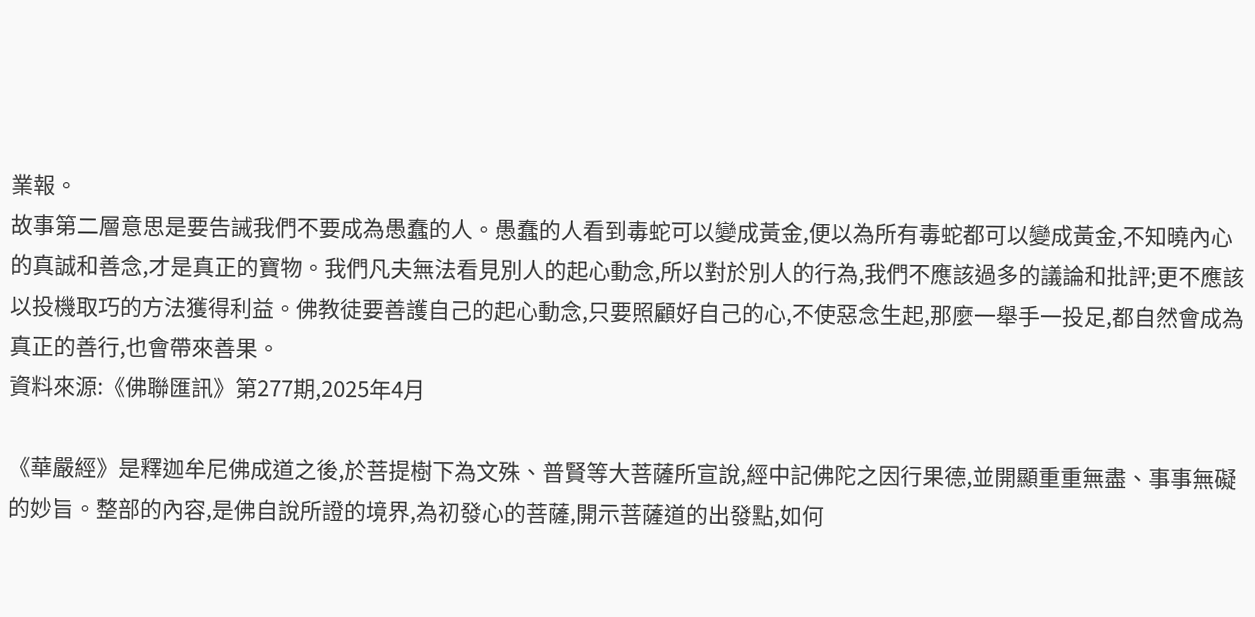業報。
故事第二層意思是要告誡我們不要成為愚蠢的人。愚蠢的人看到毒蛇可以變成黃金,便以為所有毒蛇都可以變成黃金,不知曉內心的真誠和善念,才是真正的寶物。我們凡夫無法看見別人的起心動念,所以對於別人的行為,我們不應該過多的議論和批評;更不應該以投機取巧的方法獲得利益。佛教徒要善護自己的起心動念,只要照顧好自己的心,不使惡念生起,那麼一舉手一投足,都自然會成為真正的善行,也會帶來善果。
資料來源:《佛聯匯訊》第277期,2025年4月

《華嚴經》是釋迦牟尼佛成道之後,於菩提樹下為文殊、普賢等大菩薩所宣說,經中記佛陀之因行果德,並開顯重重無盡、事事無礙的妙旨。整部的內容,是佛自說所證的境界,為初發心的菩薩,開示菩薩道的出發點,如何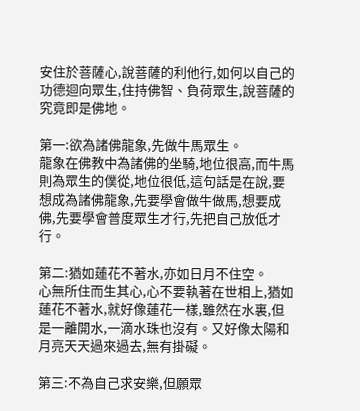安住於菩薩心,說菩薩的利他行,如何以自己的功德迴向眾生,住持佛智、負荷眾生,說菩薩的究竟即是佛地。

第一:欲為諸佛龍象,先做牛馬眾生。
龍象在佛教中為諸佛的坐騎,地位很高,而牛馬則為眾生的僕從,地位很低,這句話是在說,要想成為諸佛龍象,先要學會做牛做馬,想要成佛,先要學會普度眾生才行,先把自己放低才行。

第二:猶如蓮花不著水,亦如日月不住空。
心無所住而生其心,心不要執著在世相上,猶如蓮花不著水,就好像蓮花一樣,雖然在水裏,但是一離開水,一滴水珠也沒有。又好像太陽和月亮天天過來過去,無有掛礙。

第三:不為自己求安樂,但願眾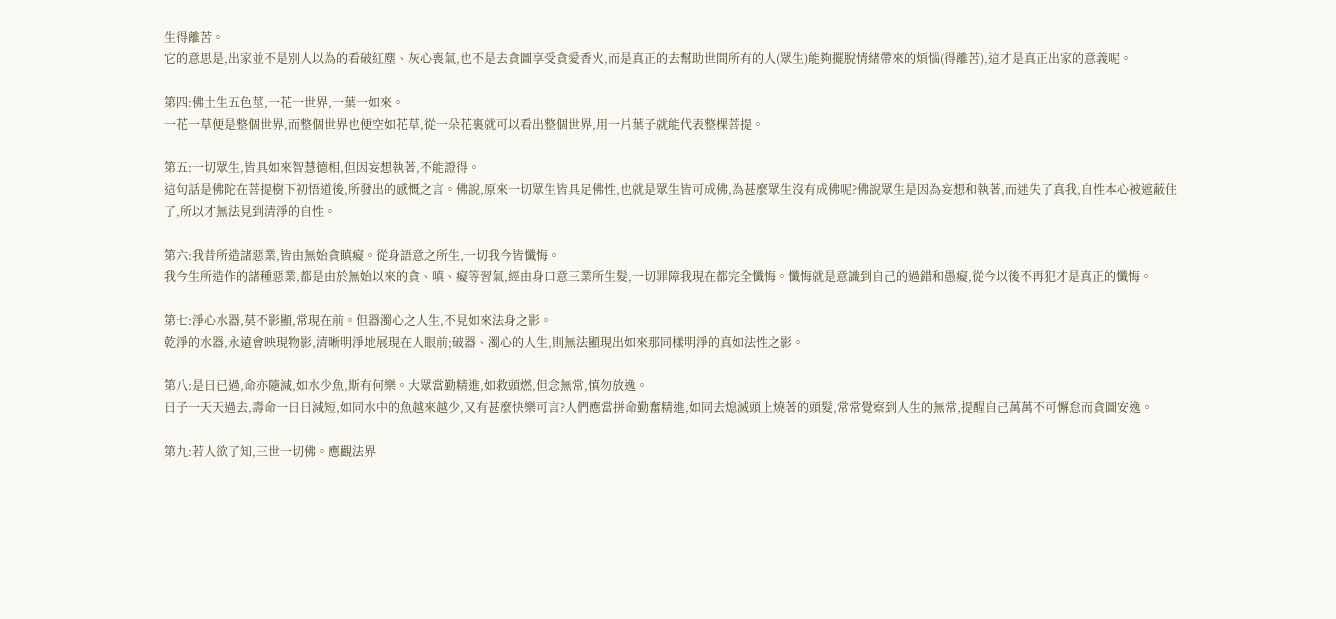生得離苦。
它的意思是,出家並不是別人以為的看破紅塵、灰心喪氣,也不是去貪圖享受貪愛香火,而是真正的去幫助世間所有的人(眾生)能夠擺脫情緒帶來的煩惱(得離苦),這才是真正出家的意義呢。

第四:佛土生五色莖,一花一世界,一葉一如來。
一花一草便是整個世界,而整個世界也便空如花草,從一朵花裏就可以看出整個世界,用一片葉子就能代表整棵菩提。

第五:一切眾生,皆具如來智慧德相,但因妄想執著,不能證得。
這句話是佛陀在菩提樹下初悟道後,所發出的感慨之言。佛說,原來一切眾生皆具足佛性,也就是眾生皆可成佛,為甚麼眾生沒有成佛呢?佛說眾生是因為妄想和執著,而迷失了真我,自性本心被遮蔽住了,所以才無法見到清淨的自性。

第六:我昔所造諸惡業,皆由無始貪瞋癡。從身語意之所生,一切我今皆懺悔。
我今生所造作的諸種惡業,都是由於無始以來的貪、嗔、癡等習氣,經由身口意三業所生髮,一切罪障我現在都完全懺悔。懺悔就是意識到自己的過錯和愚癡,從今以後不再犯才是真正的懺悔。

第七:淨心水器,莫不影顯,常現在前。但器濁心之人生,不見如來法身之影。
乾淨的水器,永遠會映現物影,清晰明淨地展現在人眼前;破器、濁心的人生,則無法顯現出如來那同樣明淨的真如法性之影。

第八:是日已過,命亦隨減,如水少魚,斯有何樂。大眾當勤精進,如救頭燃,但念無常,慎勿放逸。
日子一天天過去,壽命一日日減短,如同水中的魚越來越少,又有甚麼快樂可言?人們應當拼命勤奮精進,如同去熄滅頭上燒著的頭髮,常常覺察到人生的無常,提醒自己萬萬不可懈怠而貪圖安逸。

第九:若人欲了知,三世一切佛。應觀法界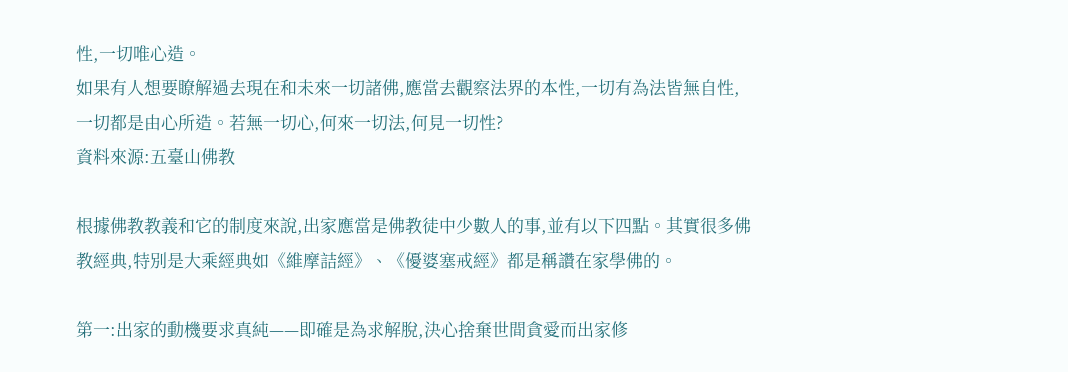性,一切唯心造。
如果有人想要瞭解過去現在和未來一切諸佛,應當去觀察法界的本性,一切有為法皆無自性,一切都是由心所造。若無一切心,何來一切法,何見一切性?
資料來源:五臺山佛教

根據佛教教義和它的制度來說,出家應當是佛教徒中少數人的事,並有以下四點。其實很多佛教經典,特別是大乘經典如《維摩詰經》、《優婆塞戒經》都是稱讚在家學佛的。

第一:出家的動機要求真純——即確是為求解脫,決心捨棄世間貪愛而出家修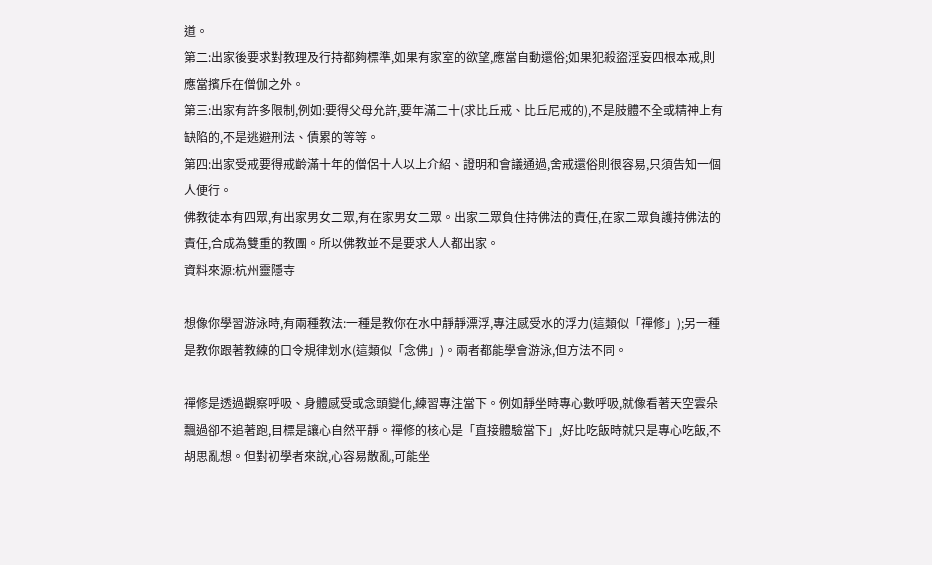道。
第二:出家後要求對教理及行持都夠標準,如果有家室的欲望,應當自動還俗;如果犯殺盜淫妄四根本戒,則應當擯斥在僧伽之外。
第三:出家有許多限制,例如:要得父母允許,要年滿二十(求比丘戒、比丘尼戒的),不是肢體不全或精神上有缺陷的,不是逃避刑法、債累的等等。
第四:出家受戒要得戒齡滿十年的僧侶十人以上介紹、證明和會議通過,舍戒還俗則很容易,只須告知一個人便行。
佛教徒本有四眾,有出家男女二眾,有在家男女二眾。出家二眾負住持佛法的責任,在家二眾負護持佛法的責任,合成為雙重的教團。所以佛教並不是要求人人都出家。
資料來源:杭州靈隱寺

想像你學習游泳時,有兩種教法:一種是教你在水中靜靜漂浮,專注感受水的浮力(這類似「禪修」);另一種是教你跟著教練的口令規律划水(這類似「念佛」)。兩者都能學會游泳,但方法不同。

禪修是透過觀察呼吸、身體感受或念頭變化,練習專注當下。例如靜坐時專心數呼吸,就像看著天空雲朵飄過卻不追著跑,目標是讓心自然平靜。禪修的核心是「直接體驗當下」,好比吃飯時就只是專心吃飯,不胡思亂想。但對初學者來說,心容易散亂,可能坐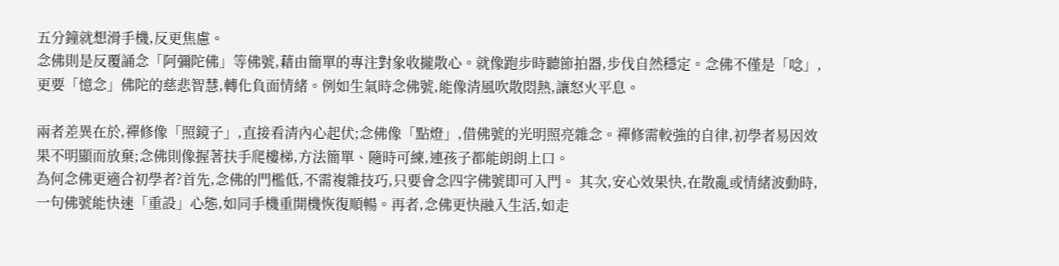五分鐘就想滑手機,反更焦慮。
念佛則是反覆誦念「阿彌陀佛」等佛號,藉由簡單的專注對象收攏散心。就像跑步時聽節拍器,步伐自然穩定。念佛不僅是「唸」,更要「憶念」佛陀的慈悲智慧,轉化負面情緒。例如生氣時念佛號,能像清風吹散悶熱,讓怒火平息。

兩者差異在於,禪修像「照鏡子」,直接看清內心起伏;念佛像「點燈」,借佛號的光明照亮雜念。禪修需較強的自律,初學者易因效果不明顯而放棄;念佛則像握著扶手爬樓梯,方法簡單、隨時可練,連孩子都能朗朗上口。
為何念佛更適合初學者?首先,念佛的門檻低,不需複雜技巧,只要會念四字佛號即可入門。 其次,安心效果快,在散亂或情緒波動時,一句佛號能快速「重設」心態,如同手機重開機恢復順暢。再者,念佛更快融入生活,如走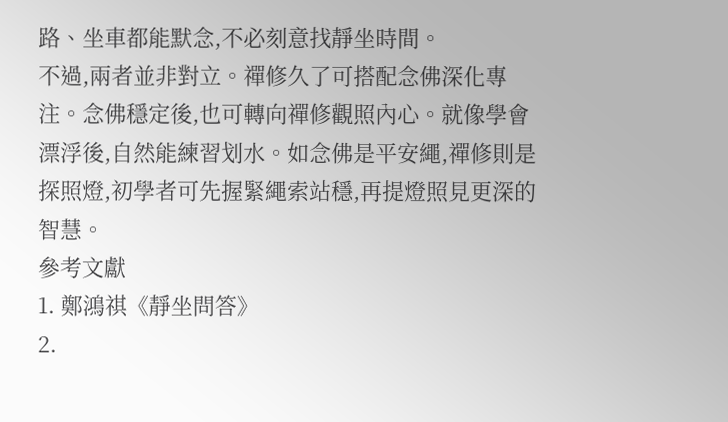路、坐車都能默念,不必刻意找靜坐時間。
不過,兩者並非對立。禪修久了可搭配念佛深化專注。念佛穩定後,也可轉向禪修觀照內心。就像學會漂浮後,自然能練習划水。如念佛是平安繩,禪修則是探照燈,初學者可先握緊繩索站穩,再提燈照見更深的智慧。
參考文獻
1. 鄭鴻祺《靜坐問答》
2.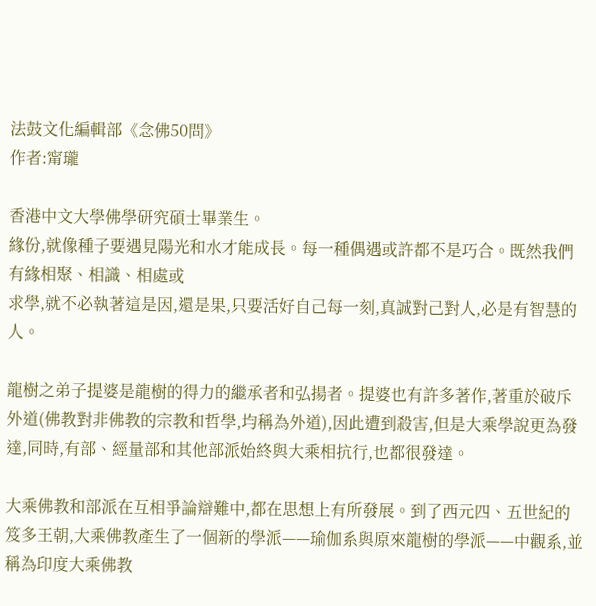法鼓文化編輯部《念佛50問》
作者:甯瓏

香港中文大學佛學研究碩士畢業生。
緣份,就像種子要遇見陽光和水才能成長。每一種偶遇或許都不是巧合。既然我們有緣相聚、相識、相處或
求學,就不必執著這是因,還是果,只要活好自己每一刻,真誠對己對人,必是有智慧的人。

龍樹之弟子提婆是龍樹的得力的繼承者和弘揚者。提婆也有許多著作,著重於破斥外道(佛教對非佛教的宗教和哲學,均稱為外道),因此遭到殺害,但是大乘學說更為發達,同時,有部、經量部和其他部派始終與大乘相抗行,也都很發達。

大乘佛教和部派在互相爭論辯難中,都在思想上有所發展。到了西元四、五世紀的笈多王朝,大乘佛教產生了一個新的學派——瑜伽系與原來龍樹的學派——中觀系,並稱為印度大乘佛教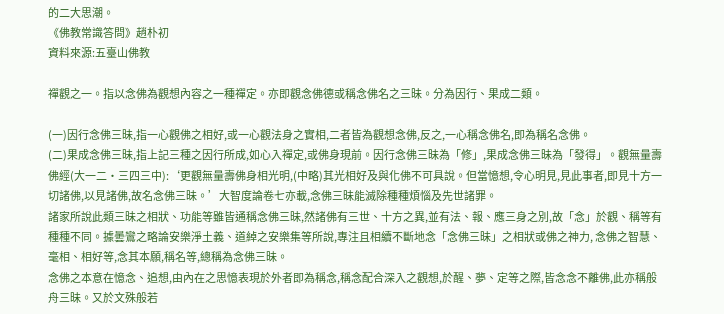的二大思潮。
《佛教常識答問》趙朴初
資料來源:五臺山佛教

禪觀之一。指以念佛為觀想內容之一種禪定。亦即觀念佛德或稱念佛名之三昧。分為因行、果成二類。

(一)因行念佛三昧,指一心觀佛之相好,或一心觀法身之實相,二者皆為觀想念佛,反之,一心稱念佛名,即為稱名念佛。
(二)果成念佛三昧,指上記三種之因行所成,如心入禪定,或佛身現前。因行念佛三昧為「修」,果成念佛三昧為「發得」。觀無量壽佛經(大一二·三四三中):‘更觀無量壽佛身相光明,(中略)其光相好及與化佛不可具說。但當憶想,令心明見,見此事者,即見十方一切諸佛,以見諸佛,故名念佛三昧。’大智度論卷七亦載,念佛三昧能滅除種種煩惱及先世諸罪。
諸家所說此類三昧之相狀、功能等雖皆通稱念佛三昧,然諸佛有三世、十方之異,並有法、報、應三身之別,故「念」於觀、稱等有種種不同。據曇鸞之略論安樂淨土義、道綽之安樂集等所說,專注且相續不斷地念「念佛三昧」之相狀或佛之神力, 念佛之智慧、毫相、相好等,念其本願,稱名等,總稱為念佛三昧。
念佛之本意在憶念、追想,由內在之思憶表現於外者即為稱念,稱念配合深入之觀想,於醒、夢、定等之際,皆念念不離佛,此亦稱般舟三昧。又於文殊般若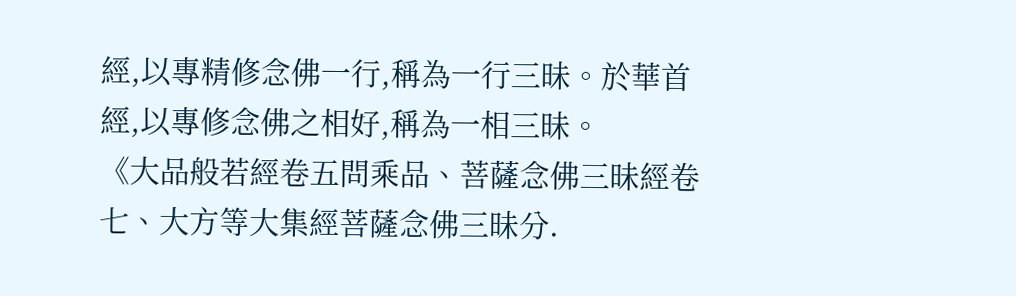經,以專精修念佛一行,稱為一行三昧。於華首經,以專修念佛之相好,稱為一相三昧。
《大品般若經卷五問乘品、菩薩念佛三昧經卷七、大方等大集經菩薩念佛三昧分.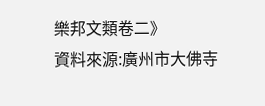樂邦文類卷二》
資料來源:廣州市大佛寺